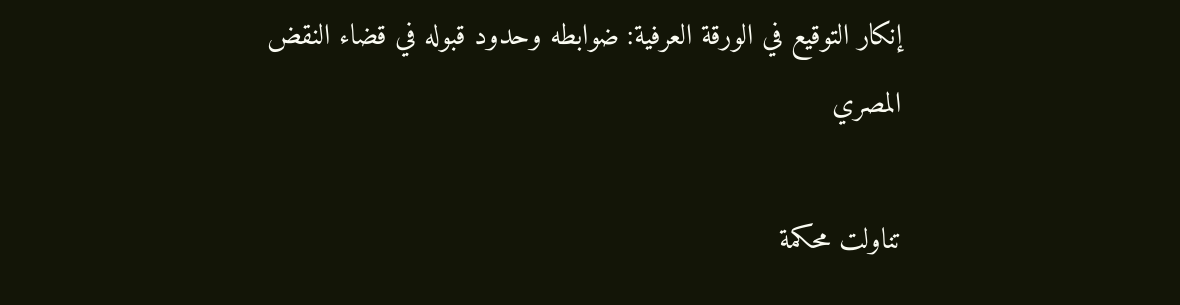إنكار التوقيع في الورقة العرفية: ضوابطه وحدود قبوله في قضاء النقض المصري

تناولت محكمة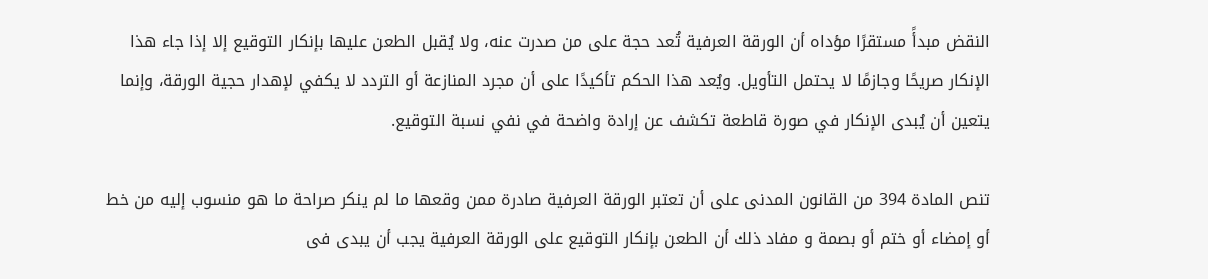النقض مبدأً مستقرًا مؤداه أن الورقة العرفية تُعد حجة على من صدرت عنه، ولا يُقبل الطعن عليها بإنكار التوقيع إلا إذا جاء هذا الإنكار صريحًا وجازمًا لا يحتمل التأويل. ويُعد هذا الحكم تأكيدًا على أن مجرد المنازعة أو التردد لا يكفي لإهدار حجية الورقة، وإنما يتعين أن يُبدى الإنكار في صورة قاطعة تكشف عن إرادة واضحة في نفي نسبة التوقيع.

تنص المادة 394 من القانون المدنى على أن تعتبر الورقة العرفية صادرة ممن وقعها ما لم ينكر صراحة ما هو منسوب إليه من خط أو إمضاء أو ختم أو بصمة و مفاد ذلك أن الطعن بإنكار التوقيع على الورقة العرفية يجب أن يبدى فى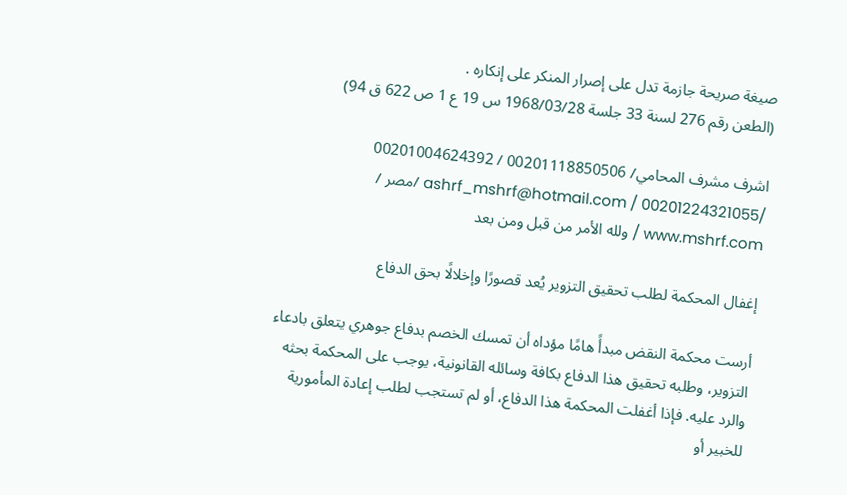صيغة صريحة جازمة تدل على إصرار المنكر على إنكاره .
(الطعن رقم 276 لسنة 33 جلسة 1968/03/28 س 19 ع 1 ص 622 ق 94)

اشرف مشرف المحامي/ 00201118850506 / 00201004624392 /00201224321055 / ashrf_mshrf@hotmail.com /مصر / www.mshrf.com / ولله الأمر من قبل ومن بعد

إغفال المحكمة لطلب تحقيق التزوير يُعد قصورًا وإخلالًا بحق الدفاع

أرست محكمة النقض مبدأً هامًا مؤداه أن تمسك الخصم بدفاع جوهري يتعلق بادعاء التزوير، وطلبه تحقيق هذا الدفاع بكافة وسائله القانونية، يوجب على المحكمة بحثه والرد عليه. فإذا أغفلت المحكمة هذا الدفاع، أو لم تستجب لطلب إعادة المأمورية للخبير أو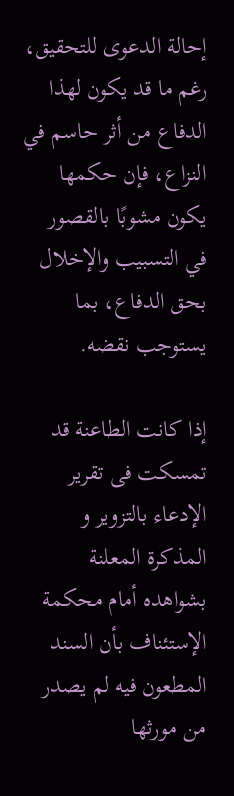إحالة الدعوى للتحقيق، رغم ما قد يكون لهذا الدفاع من أثر حاسم في النزاع، فإن حكمها يكون مشوبًا بالقصور في التسبيب والإخلال بحق الدفاع، بما يستوجب نقضه.

إذا كانت الطاعنة قد تمسكت فى تقرير الإدعاء بالتزوير و المذكرة المعلنة بشواهده أمام محكمة الإستئناف بأن السند المطعون فيه لم يصدر من مورثها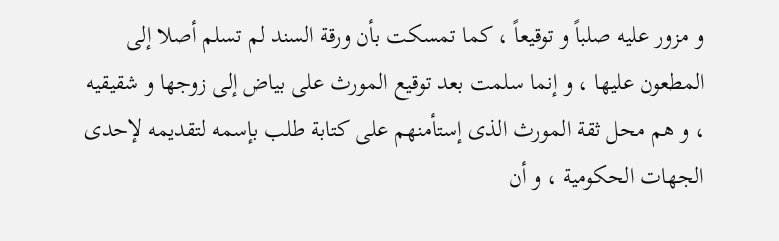و مزور عليه صلباً و توقيعاً ، كما تمسكت بأن ورقة السند لم تسلم أصلا إلى المطعون عليها ، و إنما سلمت بعد توقيع المورث على بياض إلى زوجها و شقيقيه ، و هم محل ثقة المورث الذى إستأمنهم على كتابة طلب بإسمه لتقديمه لإحدى الجهات الحكومية ، و أن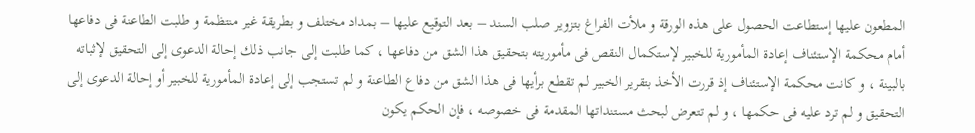المطعون عليها إستطاعت الحصول على هذه الورقة و ملأت الفراغ بتزوير صلب السند – بعد التوقيع عليها – بمداد مختلف و بطريقة غير منتظمة و طلبت الطاعنة فى دفاعها أمام محكمة الإستئناف إعادة المأمورية للخبير لإستكمال النقص فى مأموريته بتحقيق هذا الشق من دفاعها ، كما طلبت إلى جانب ذلك إحالة الدعوى إلى التحقيق لإثباته بالبينة ، و كانت محكمة الإستئناف إذ قررت الأخذ بتقرير الخبير لم تقطع برأيها فى هذا الشق من دفاع الطاعنة و لم تستجب إلى إعادة المأمورية للخبير أو إحالة الدعوى إلى التحقيق و لم ترد عليه فى حكمها ، و لم تتعرض لبحث مستنداتها المقدمة فى خصوصه ، فإن الحكم يكون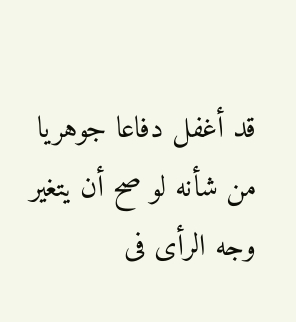قد أغفل دفاعا جوهريا من شأنه لو صح أن يتغير وجه الرأى فى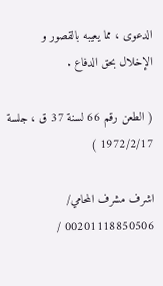الدعوى ، مما يعيبه بالقصور و الإخلال بحق الدفاع .

( الطعن رقم 66 لسنة 37 ق ، جلسة 1972/2/17 )

اشرف مشرف المحامي/ 00201118850506 /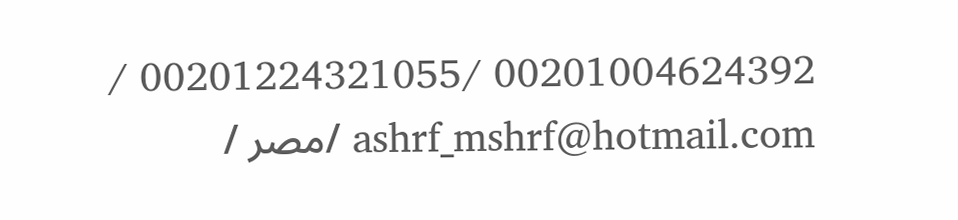00201004624392 /00201224321055 / ashrf_mshrf@hotmail.com /مصر /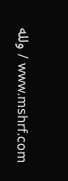www.mshrf.com / ولله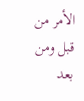الأمر من قبل ومن بعد